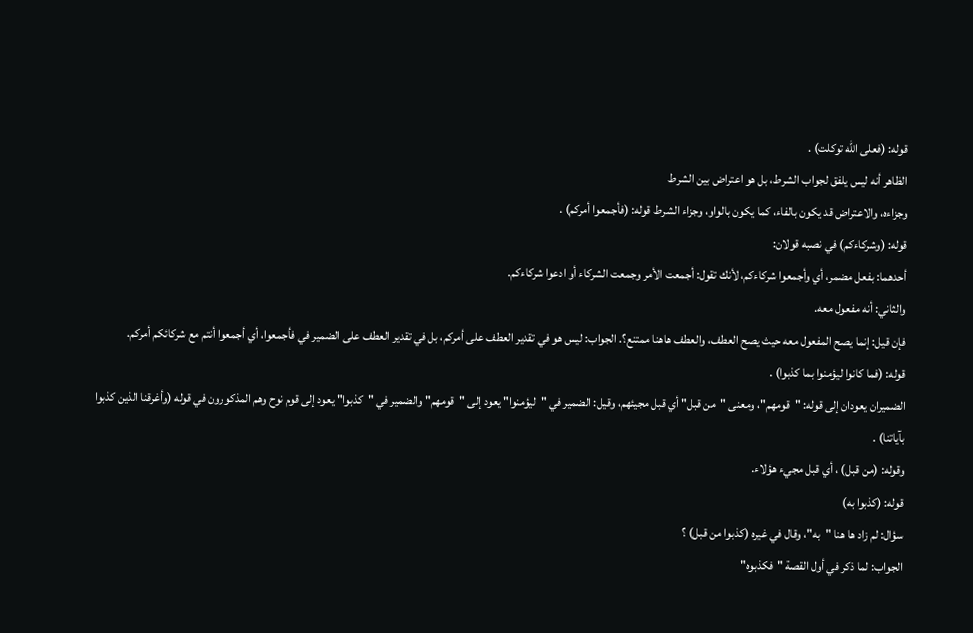قوله: (فعلى الله توكلت) .
الظاهر أنه ليس يلفق لجواب الشرط، بل هو اعتراض بين الشرط
وجزاءه، والاعتراض قد يكون بالفاء، كما يكون بالواو، وجزاء الشرط قوله: (فأجمعوا أمركم) .
قوله: (وشركاءكم) في نصبه قولان:
أحدهما: بفعل مضمر، أي وأجمعوا شركاءكم، لأنك تقول: أجمعت الأمر وجمعت الشركاء أو ادعوا شركاءكم.
والثاني: أنه مفعول معه.
فإن قيل: إنما يصح المفعول معه حيث يصح العطف، والعطف هاهنا ممتنع؟. الجواب: ليس هو في تقدير العطف على أمركم، بل في تقدير العطف على الضمير في فأجمعوا، أي أجمعوا أنتم مع شركائكم أمركم.
قوله: (فما كانوا ليؤمنوا بما كذبوا) .
الضميران يعودان إلى قوله: "قومهم"، ومعنى "من قبل" أي قبل مجيئهم، وقيل: الضمير في "ليؤمنوا" يعود إلى "قومهم" والضمير في "كذبوا" يعود إلى قوم نوح وهم المذكورون في قوله (وأغرقنا الذين كذبوا بآياتنا) .
وقوله: (من قبل) ، أي قبل مجيء هؤلاء.
قوله: (كذبوا به)
سؤال: لم زاد ها هنا "به"، وقال في غيره (كذبوا من قبل) ؟
الجواب: لما ذكر في أول القصة "فكذبوه"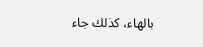بالهاء، كذلك جاء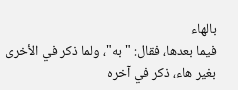بالهاء
فيما بعدها، فقال: "به"، ولما ذكر في الأخرى بغير هاء، ذكر في آخره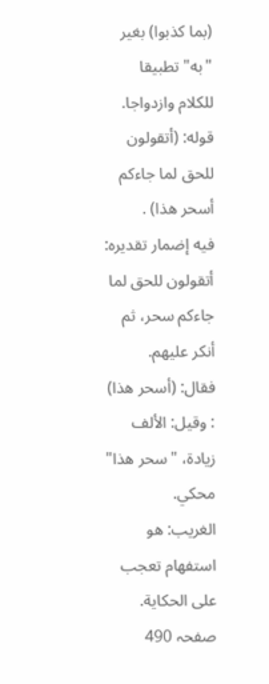(بما كذبوا) بغير "به" تطبيقا للكلام وازدواجا.
قوله: (أتقولون للحق لما جاءكم أسحر هذا) .
فيه إضمار تقديره: أتقولون للحق لما جاءكم سحر، ثم أنكر عليهم.
فقال: (أسحر هذا) : وقيل: الألف زيادة، "سحر هذا" محكي.
الغريب: هو استفهام تعجب على الحكاية.
صفحہ 490